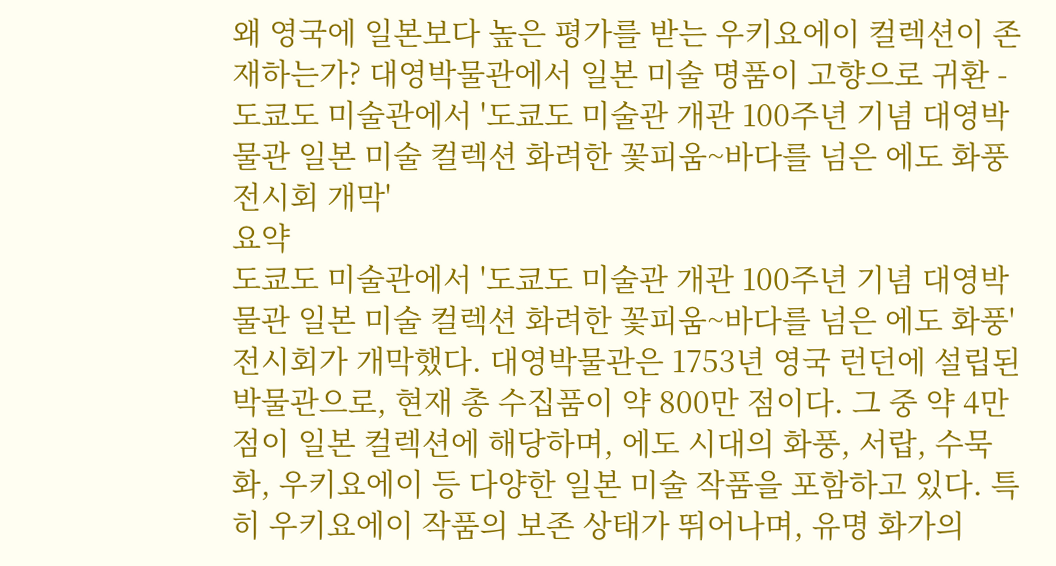왜 영국에 일본보다 높은 평가를 받는 우키요에이 컬렉션이 존재하는가? 대영박물관에서 일본 미술 명품이 고향으로 귀환 - 도쿄도 미술관에서 '도쿄도 미술관 개관 100주년 기념 대영박물관 일본 미술 컬렉션 화려한 꽃피움~바다를 넘은 에도 화풍 전시회 개막'
요약
도쿄도 미술관에서 '도쿄도 미술관 개관 100주년 기념 대영박물관 일본 미술 컬렉션 화려한 꽃피움~바다를 넘은 에도 화풍' 전시회가 개막했다. 대영박물관은 1753년 영국 런던에 설립된 박물관으로, 현재 총 수집품이 약 800만 점이다. 그 중 약 4만 점이 일본 컬렉션에 해당하며, 에도 시대의 화풍, 서랍, 수묵화, 우키요에이 등 다양한 일본 미술 작품을 포함하고 있다. 특히 우키요에이 작품의 보존 상태가 뛰어나며, 유명 화가의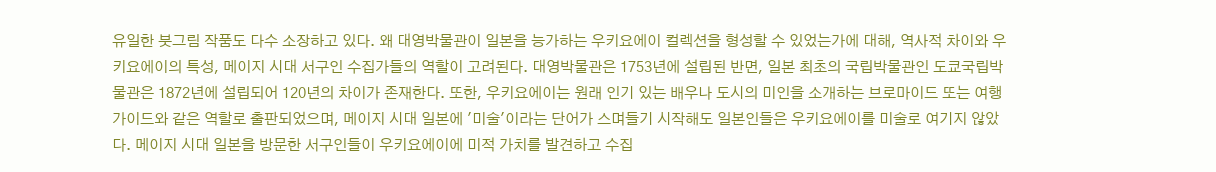유일한 붓그림 작품도 다수 소장하고 있다. 왜 대영박물관이 일본을 능가하는 우키요에이 컬렉션을 형성할 수 있었는가에 대해, 역사적 차이와 우키요에이의 특성, 메이지 시대 서구인 수집가들의 역할이 고려된다. 대영박물관은 1753년에 설립된 반면, 일본 최초의 국립박물관인 도쿄국립박물관은 1872년에 설립되어 120년의 차이가 존재한다. 또한, 우키요에이는 원래 인기 있는 배우나 도시의 미인을 소개하는 브로마이드 또는 여행 가이드와 같은 역할로 출판되었으며, 메이지 시대 일본에 '미술'이라는 단어가 스며들기 시작해도 일본인들은 우키요에이를 미술로 여기지 않았다. 메이지 시대 일본을 방문한 서구인들이 우키요에이에 미적 가치를 발견하고 수집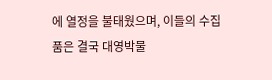에 열정을 불태웠으며, 이들의 수집품은 결국 대영박물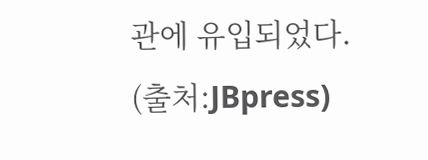관에 유입되었다.
(출처:JBpress)